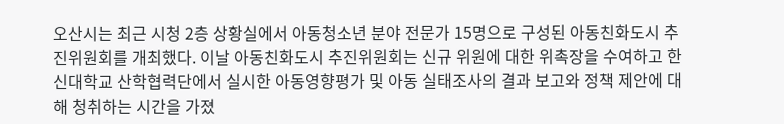오산시는 최근 시청 2층 상황실에서 아동청소년 분야 전문가 15명으로 구성된 아동친화도시 추진위원회를 개최했다. 이날 아동친화도시 추진위원회는 신규 위원에 대한 위촉장을 수여하고 한신대학교 산학협력단에서 실시한 아동영향평가 및 아동 실태조사의 결과 보고와 정책 제안에 대해 청취하는 시간을 가졌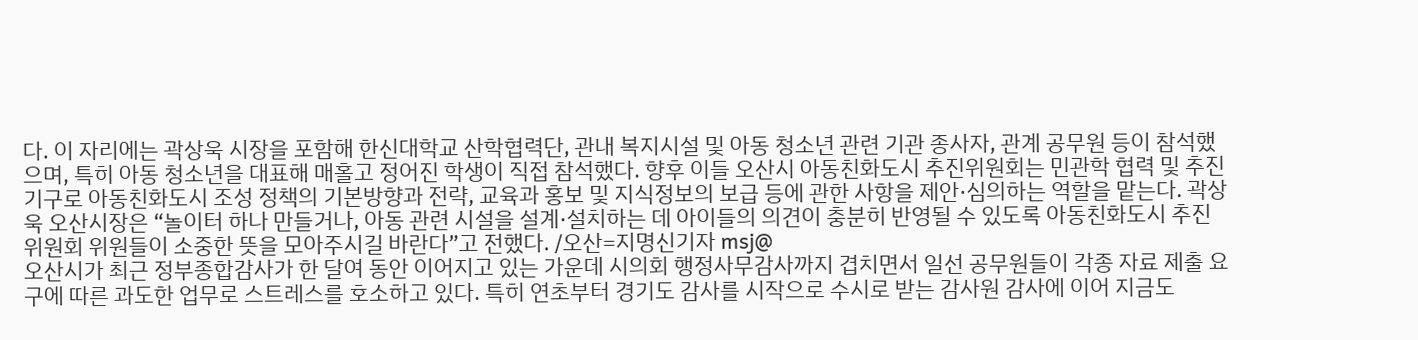다. 이 자리에는 곽상욱 시장을 포함해 한신대학교 산학협력단, 관내 복지시설 및 아동 청소년 관련 기관 종사자, 관계 공무원 등이 참석했으며, 특히 아동 청소년을 대표해 매홀고 정어진 학생이 직접 참석했다. 향후 이들 오산시 아동친화도시 추진위원회는 민관학 협력 및 추진기구로 아동친화도시 조성 정책의 기본방향과 전략, 교육과 홍보 및 지식정보의 보급 등에 관한 사항을 제안·심의하는 역할을 맡는다. 곽상욱 오산시장은 “놀이터 하나 만들거나, 아동 관련 시설을 설계·설치하는 데 아이들의 의견이 충분히 반영될 수 있도록 아동친화도시 추진위원회 위원들이 소중한 뜻을 모아주시길 바란다”고 전했다. /오산=지명신기자 msj@
오산시가 최근 정부종합감사가 한 달여 동안 이어지고 있는 가운데 시의회 행정사무감사까지 겹치면서 일선 공무원들이 각종 자료 제출 요구에 따른 과도한 업무로 스트레스를 호소하고 있다. 특히 연초부터 경기도 감사를 시작으로 수시로 받는 감사원 감사에 이어 지금도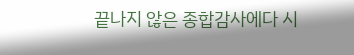끝나지 않은 종합감사에다 시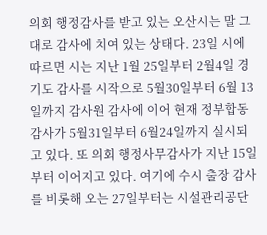의회 행정감사를 받고 있는 오산시는 말 그대로 감사에 치여 있는 상태다. 23일 시에 따르면 시는 지난 1월 25일부터 2월4일 경기도 감사를 시작으로 5월30일부터 6월 13일까지 감사원 감사에 이어 현재 정부합동감사가 5월31일부터 6월24일까지 실시되고 있다. 또 의회 행정사무감사가 지난 15일부터 이어지고 있다. 여기에 수시 출장 감사를 비롯해 오는 27일부터는 시설관리공단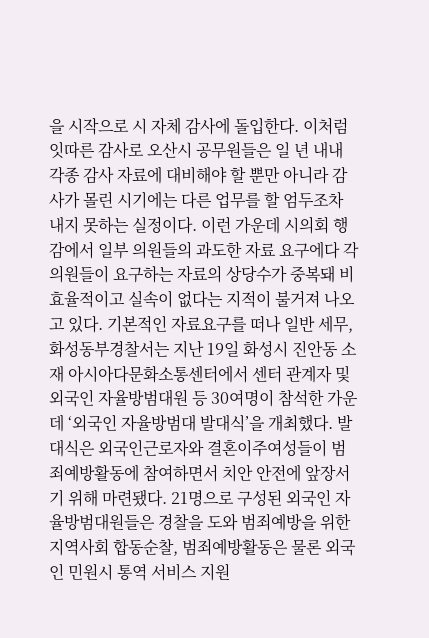을 시작으로 시 자체 감사에 돌입한다. 이처럼 잇따른 감사로 오산시 공무원들은 일 년 내내 각종 감사 자료에 대비해야 할 뿐만 아니라 감사가 몰린 시기에는 다른 업무를 할 엄두조차 내지 못하는 실정이다. 이런 가운데 시의회 행감에서 일부 의원들의 과도한 자료 요구에다 각 의원들이 요구하는 자료의 상당수가 중복돼 비효율적이고 실속이 없다는 지적이 불거져 나오고 있다. 기본적인 자료요구를 떠나 일반 세무,
화성동부경찰서는 지난 19일 화성시 진안동 소재 아시아다문화소통센터에서 센터 관계자 및 외국인 자율방범대원 등 30여명이 참석한 가운데 ‘외국인 자율방범대 발대식’을 개최했다. 발대식은 외국인근로자와 결혼이주여성들이 범죄예방활동에 참여하면서 치안 안전에 앞장서기 위해 마련됐다. 21명으로 구성된 외국인 자율방범대원들은 경찰을 도와 범죄예방을 위한 지역사회 합동순찰, 범죄예방활동은 물론 외국인 민원시 통역 서비스 지원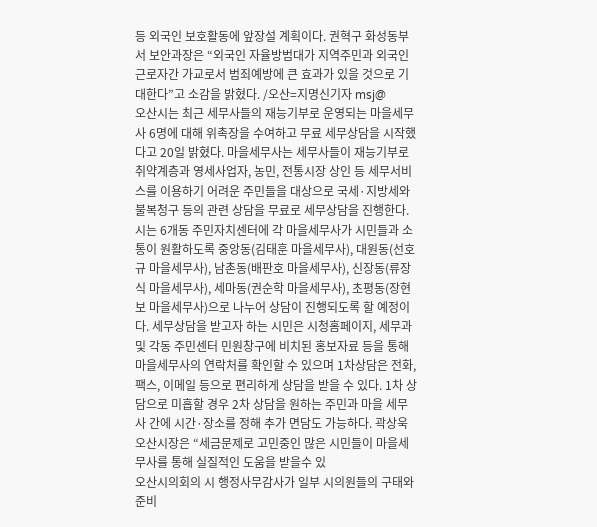등 외국인 보호활동에 앞장설 계획이다. 권혁구 화성동부서 보안과장은 “외국인 자율방범대가 지역주민과 외국인 근로자간 가교로서 범죄예방에 큰 효과가 있을 것으로 기대한다”고 소감을 밝혔다. /오산=지명신기자 msj@
오산시는 최근 세무사들의 재능기부로 운영되는 마을세무사 6명에 대해 위촉장을 수여하고 무료 세무상담을 시작했다고 20일 밝혔다. 마을세무사는 세무사들이 재능기부로 취약계층과 영세사업자, 농민, 전통시장 상인 등 세무서비스를 이용하기 어려운 주민들을 대상으로 국세·지방세와 불복청구 등의 관련 상담을 무료로 세무상담을 진행한다. 시는 6개동 주민자치센터에 각 마을세무사가 시민들과 소통이 원활하도록 중앙동(김태훈 마을세무사), 대원동(선호규 마을세무사), 남촌동(배판호 마을세무사), 신장동(류장식 마을세무사), 세마동(권순학 마을세무사), 초평동(장현보 마을세무사)으로 나누어 상담이 진행되도록 할 예정이다. 세무상담을 받고자 하는 시민은 시청홈페이지, 세무과 및 각동 주민센터 민원창구에 비치된 홍보자료 등을 통해 마을세무사의 연락처를 확인할 수 있으며 1차상담은 전화, 팩스, 이메일 등으로 편리하게 상담을 받을 수 있다. 1차 상담으로 미흡할 경우 2차 상담을 원하는 주민과 마을 세무사 간에 시간·장소를 정해 추가 면담도 가능하다. 곽상욱 오산시장은 “세금문제로 고민중인 많은 시민들이 마을세무사를 통해 실질적인 도움을 받을수 있
오산시의회의 시 행정사무감사가 일부 시의원들의 구태와 준비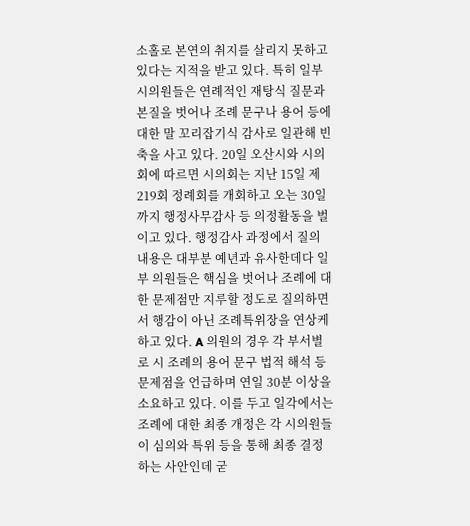소홀로 본연의 취지를 살리지 못하고 있다는 지적을 받고 있다. 특히 일부 시의원들은 연례적인 재탕식 질문과 본질을 벗어나 조례 문구나 용어 등에 대한 말 꼬리잡기식 감사로 일관해 빈축을 사고 있다. 20일 오산시와 시의회에 따르면 시의회는 지난 15일 제219회 정례회를 개회하고 오는 30일까지 행정사무감사 등 의정활동을 벌이고 있다. 행정감사 과정에서 질의 내용은 대부분 예년과 유사한데다 일부 의원들은 핵심을 벗어나 조례에 대한 문제점만 지루할 정도로 질의하면서 행감이 아닌 조례특위장을 연상케 하고 있다. A 의원의 경우 각 부서별로 시 조례의 용어 문구 법적 해석 등 문제점을 언급하며 연일 30분 이상을 소요하고 있다. 이를 두고 일각에서는 조례에 대한 최종 개정은 각 시의원들이 심의와 특위 등을 통해 최종 결정하는 사안인데 굳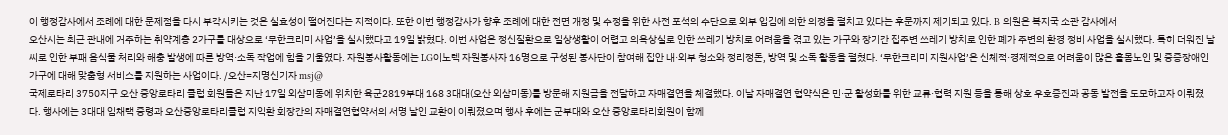이 행정감사에서 조례에 대한 문제점을 다시 부각시키는 것은 실효성이 떨어진다는 지적이다. 또한 이번 행정감사가 향후 조례에 대한 전면 개정 및 수정을 위한 사전 포석의 수단으로 외부 입김에 의한 의정을 펼치고 있다는 후문까지 제기되고 있다. B 의원은 복지국 소관 감사에서
오산시는 최근 관내에 거주하는 취약계층 2가구를 대상으로 ‘무한크리미 사업’을 실시했다고 19일 밝혔다. 이번 사업은 정신질환으로 일상생활이 어렵고 의욕상실로 인한 쓰레기 방치로 어려움을 겪고 있는 가구와 장기간 집주변 쓰레기 방치로 인한 폐가 주변의 환경 정비 사업을 실시했다. 특히 더워진 날씨로 인한 부패 음식물 처리와 해충 발생에 따른 방역·소독 작업에 힘을 기울였다. 자원봉사활동에는 LG이노텍 자원봉사자 16명으로 구성된 봉사단이 참여해 집안 내·외부 청소와 정리정돈, 방역 및 소독 활동을 펼쳤다. ‘무한크리미 지원사업’은 신체적·경제적으로 어려움이 많은 홀몸노인 및 중증장애인 가구에 대해 맞춤형 서비스를 지원하는 사업이다. /오산=지명신기자 msj@
국제로타리 3750지구 오산 중앙로타리 클럽 회원들은 지난 17일 외삼미동에 위치한 육군2819부대 168 3대대(오산 외삼미동)를 방문해 지원금을 전달하고 자매결연을 체결했다. 이날 자매결연 협약식은 민·군 활성화를 위한 교류·협력 지원 등을 통해 상호 우호증진과 공동 발전을 도모하고자 이뤄졌다. 행사에는 3대대 임채택 중령과 오산중앙로타리클럽 지익환 회장간의 자매결연협약서의 서명 날인 교환이 이뤄졌으며 행사 후에는 군부대와 오산 중앙로타리회원이 함께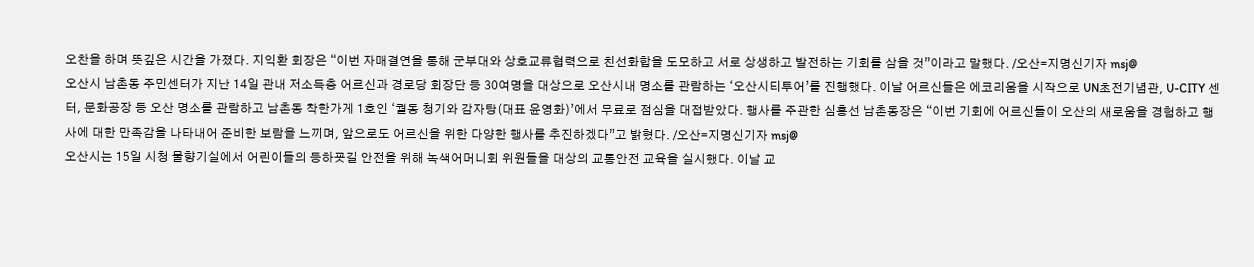오찬을 하며 뜻깊은 시간을 가졌다. 지익환 회장은 “이번 자매결연을 통해 군부대와 상호교류협력으로 친선화합을 도모하고 서로 상생하고 발전하는 기회를 삼을 것”이라고 말했다. /오산=지명신기자 msj@
오산시 남촌동 주민센터가 지난 14일 관내 저소득층 어르신과 경로당 회장단 등 30여명을 대상으로 오산시내 명소를 관람하는 ‘오산시티투어’를 진행했다. 이날 어르신들은 에코리움을 시작으로 UN초전기념관, U-CITY 센터, 문화공장 등 오산 명소를 관람하고 남촌동 착한가게 1호인 ‘궐동 청기와 감자탕(대표 윤영화)’에서 무료로 점심을 대접받았다. 행사를 주관한 심흥선 남촌동장은 “이번 기회에 어르신들이 오산의 새로움을 경험하고 행사에 대한 만족감을 나타내어 준비한 보람을 느끼며, 앞으로도 어르신을 위한 다양한 행사를 추진하겠다”고 밝혔다. /오산=지명신기자 msj@
오산시는 15일 시청 물향기실에서 어린이들의 등하굣길 안전을 위해 녹색어머니회 위원들을 대상의 교통안전 교육을 실시했다. 이날 교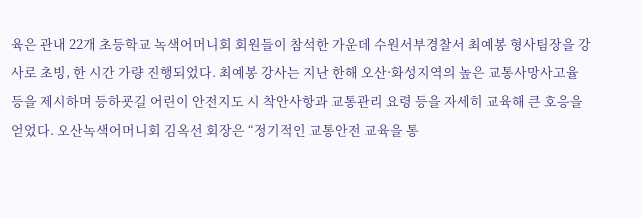육은 관내 22개 초등학교 녹색어머니회 회원들이 참석한 가운데 수원서부경찰서 최예봉 형사팀장을 강사로 초빙, 한 시간 가량 진행되었다. 최예봉 강사는 지난 한해 오산·화성지역의 높은 교통사망사고율 등을 제시하며 등하굣길 어린이 안전지도 시 착안사항과 교통관리 요령 등을 자세히 교육해 큰 호응을 얻었다. 오산녹색어머니회 김옥선 회장은 “정기적인 교통안전 교육을 통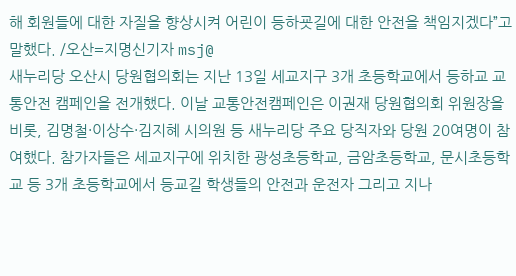해 회원들에 대한 자질을 향상시켜 어린이 등하굣길에 대한 안전을 책임지겠다”고 말했다. /오산=지명신기자 msj@
새누리당 오산시 당원협의회는 지난 13일 세교지구 3개 초등학교에서 등하교 교통안전 캠페인을 전개했다. 이날 교통안전캠페인은 이권재 당원협의회 위원장을 비롯, 김명철·이상수·김지혜 시의원 등 새누리당 주요 당직자와 당원 20여명이 참여했다. 참가자들은 세교지구에 위치한 광성초등학교, 금암초등학교, 문시초등학교 등 3개 초등학교에서 등교길 학생들의 안전과 운전자 그리고 지나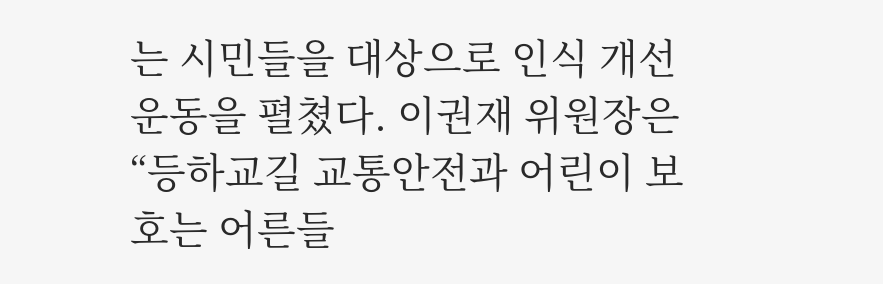는 시민들을 대상으로 인식 개선운동을 펼쳤다. 이권재 위원장은 “등하교길 교통안전과 어린이 보호는 어른들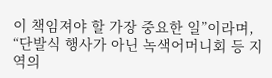이 책임져야 할 가장 중요한 일”이라며, “단발식 행사가 아닌 녹색어머니회 등 지역의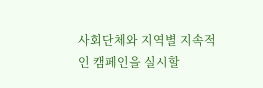사회단체와 지역별 지속적인 캠페인을 실시할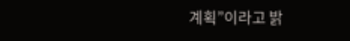계획”이라고 밝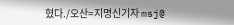혔다./오산=지명신기자 msj@